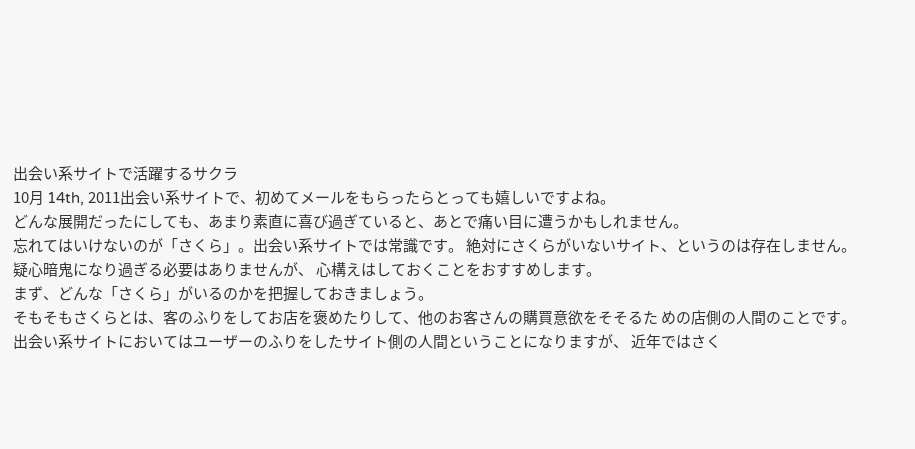出会い系サイトで活躍するサクラ
10月 14th, 2011出会い系サイトで、初めてメールをもらったらとっても嬉しいですよね。
どんな展開だったにしても、あまり素直に喜び過ぎていると、あとで痛い目に遭うかもしれません。
忘れてはいけないのが「さくら」。出会い系サイトでは常識です。 絶対にさくらがいないサイト、というのは存在しません。疑心暗鬼になり過ぎる必要はありませんが、 心構えはしておくことをおすすめします。
まず、どんな「さくら」がいるのかを把握しておきましょう。
そもそもさくらとは、客のふりをしてお店を褒めたりして、他のお客さんの購買意欲をそそるた めの店側の人間のことです。
出会い系サイトにおいてはユーザーのふりをしたサイト側の人間ということになりますが、 近年ではさく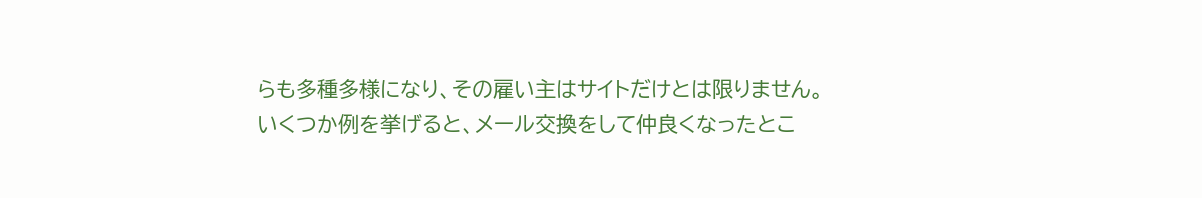らも多種多様になり、その雇い主はサイトだけとは限りません。
いくつか例を挙げると、メール交換をして仲良くなったとこ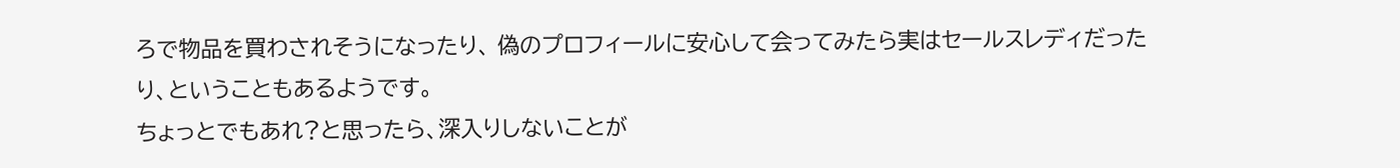ろで物品を買わされそうになったり、 偽のプロフィールに安心して会ってみたら実はセールスレディだったり、ということもあるようです。
ちょっとでもあれ?と思ったら、深入りしないことが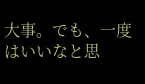大事。でも、一度はいいなと思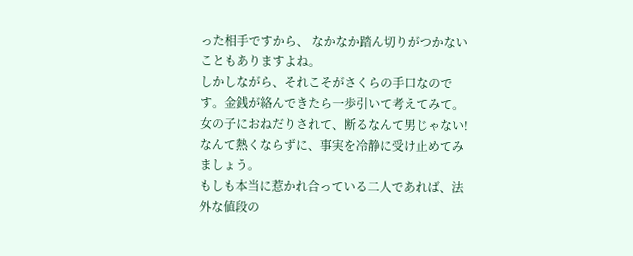った相手ですから、 なかなか踏ん切りがつかないこともありますよね。
しかしながら、それこそがさくらの手口なのです。金銭が絡んできたら一歩引いて考えてみて。 女の子におねだりされて、断るなんて男じゃない!なんて熱くならずに、事実を冷静に受け止めてみましょう。
もしも本当に惹かれ合っている二人であれば、法外な値段の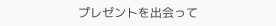プレゼントを出会って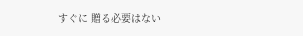すぐに 贈る必要はない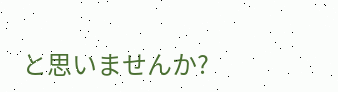と思いませんか?